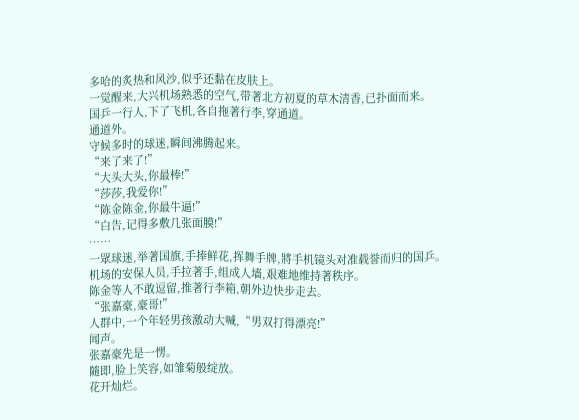多哈的炙热和风沙,似乎还黏在皮肤上。
一觉醒来,大兴机场熟悉的空气,带著北方初夏的草木清香,已扑面而来。
国乒一行人,下了飞机,各自拖著行李,穿通道。
通道外。
守候多时的球迷,瞬间沸腾起来。
“来了来了!”
“大头大头,你最棒!”
“莎莎,我爱你!”
“陈金陈金,你最牛逼!”
“白告,记得多敷几张面膜!”
……
一眾球迷,举著国旗,手捧鲜花,挥舞手牌,將手机镜头对准载誉而归的国乒。
机场的安保人员,手拉著手,组成人墙,艰难地维持著秩序。
陈金等人不敢逗留,推著行李箱,朝外边快步走去。
“张嘉豪,豪哥!”
人群中,一个年轻男孩激动大喊,“男双打得漂亮!”
闻声。
张嘉豪先是一愣。
隨即,脸上笑容,如雏菊般绽放。
花开灿烂。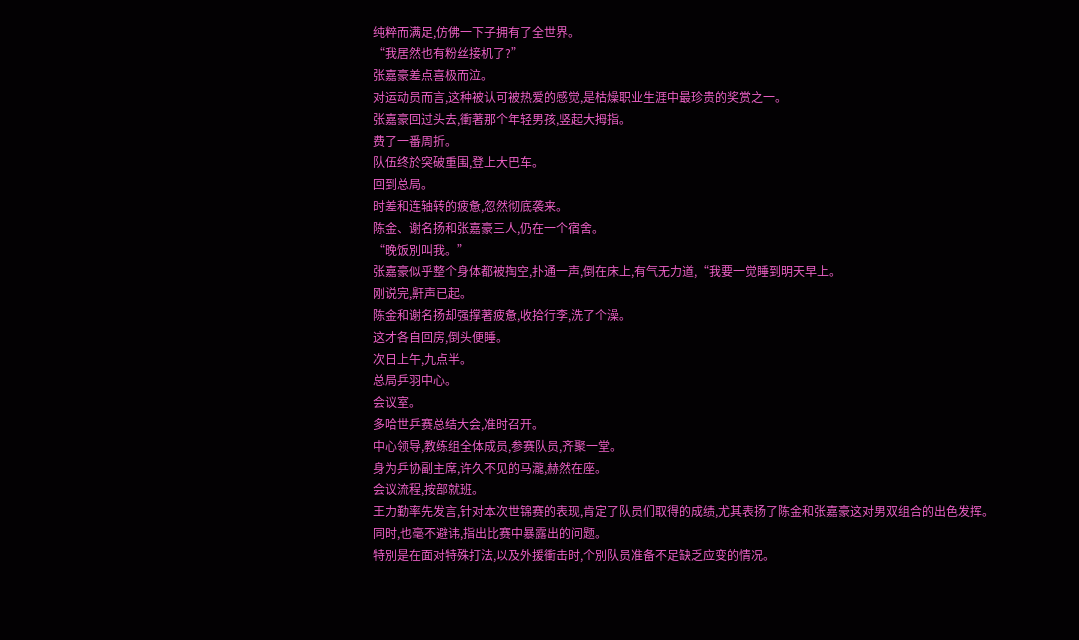纯粹而满足,仿佛一下子拥有了全世界。
“我居然也有粉丝接机了?”
张嘉豪差点喜极而泣。
对运动员而言,这种被认可被热爱的感觉,是枯燥职业生涯中最珍贵的奖赏之一。
张嘉豪回过头去,衝著那个年轻男孩,竖起大拇指。
费了一番周折。
队伍终於突破重围,登上大巴车。
回到总局。
时差和连轴转的疲惫,忽然彻底袭来。
陈金、谢名扬和张嘉豪三人,仍在一个宿舍。
“晚饭別叫我。”
张嘉豪似乎整个身体都被掏空,扑通一声,倒在床上,有气无力道,“我要一觉睡到明天早上。
刚说完,鼾声已起。
陈金和谢名扬却强撑著疲惫,收拾行李,洗了个澡。
这才各自回房,倒头便睡。
次日上午,九点半。
总局乒羽中心。
会议室。
多哈世乒赛总结大会,准时召开。
中心领导,教练组全体成员,参赛队员,齐聚一堂。
身为乒协副主席,许久不见的马瀧,赫然在座。
会议流程,按部就班。
王力勤率先发言,针对本次世锦赛的表现,肯定了队员们取得的成绩,尤其表扬了陈金和张嘉豪这对男双组合的出色发挥。
同时,也毫不避讳,指出比赛中暴露出的问题。
特別是在面对特殊打法,以及外援衝击时,个別队员准备不足缺乏应变的情况。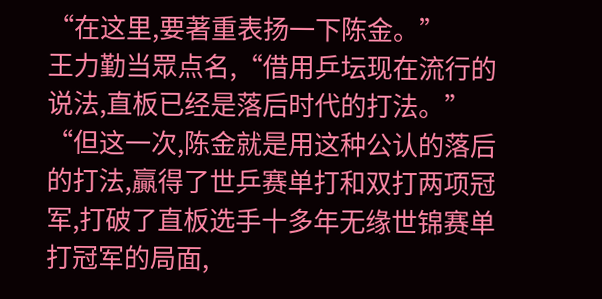“在这里,要著重表扬一下陈金。”
王力勤当眾点名,“借用乒坛现在流行的说法,直板已经是落后时代的打法。”
“但这一次,陈金就是用这种公认的落后的打法,贏得了世乒赛单打和双打两项冠军,打破了直板选手十多年无缘世锦赛单打冠军的局面,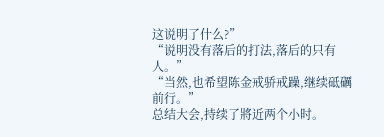这说明了什么?”
“说明没有落后的打法,落后的只有人。”
“当然,也希望陈金戒骄戒躁,继续砥礪前行。”
总结大会,持续了將近两个小时。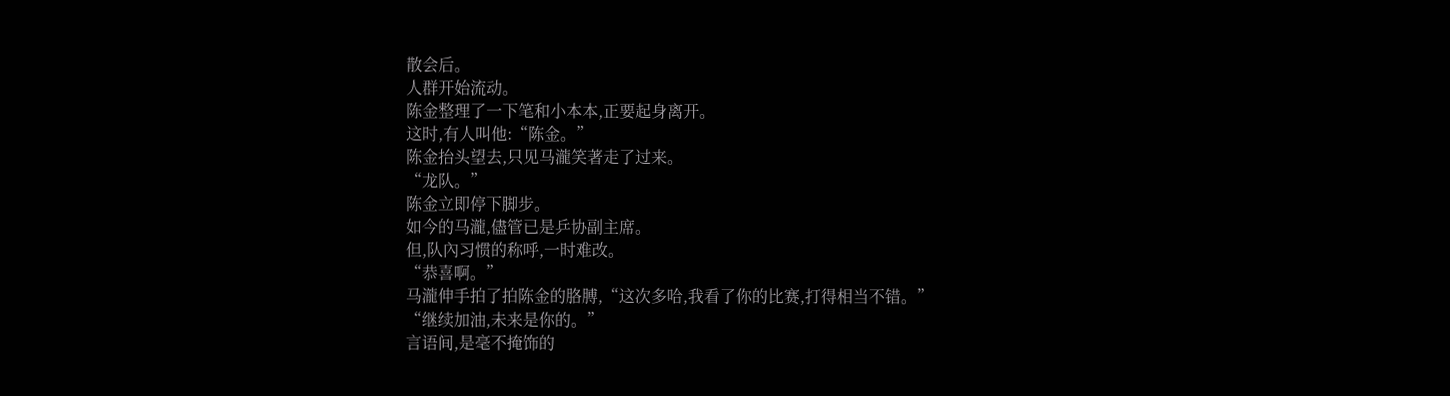散会后。
人群开始流动。
陈金整理了一下笔和小本本,正要起身离开。
这时,有人叫他:“陈金。”
陈金抬头望去,只见马瀧笑著走了过来。
“龙队。”
陈金立即停下脚步。
如今的马瀧,儘管已是乒协副主席。
但,队內习惯的称呼,一时难改。
“恭喜啊。”
马瀧伸手拍了拍陈金的胳膊,“这次多哈,我看了你的比赛,打得相当不错。”
“继续加油,未来是你的。”
言语间,是毫不掩饰的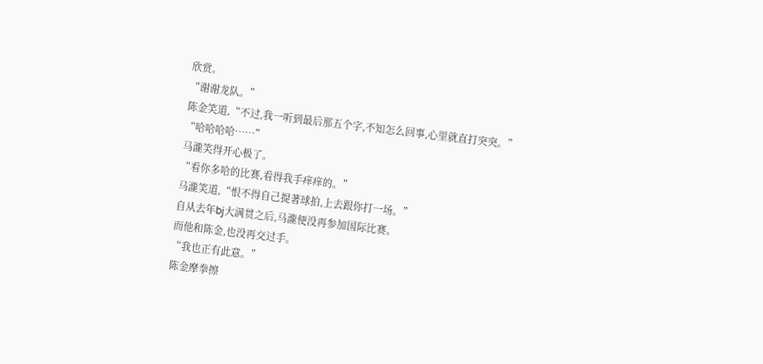欣赏。
“谢谢龙队。”
陈金笑道,“不过,我一听到最后那五个字,不知怎么回事,心里就直打突突。”
“哈哈哈哈……”
马瀧笑得开心极了。
“看你多哈的比赛,看得我手痒痒的。”
马瀧笑道,“恨不得自己提著球拍,上去跟你打一场。”
自从去年bj大满贯之后,马瀧便没再参加国际比赛。
而他和陈金,也没再交过手。
“我也正有此意。”
陈金摩拳擦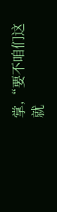掌,“要不咱们这就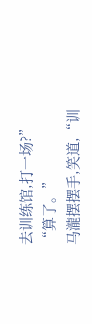去训练馆,打一场?”
“算了。”
马瀧摆摆手,笑道,“训